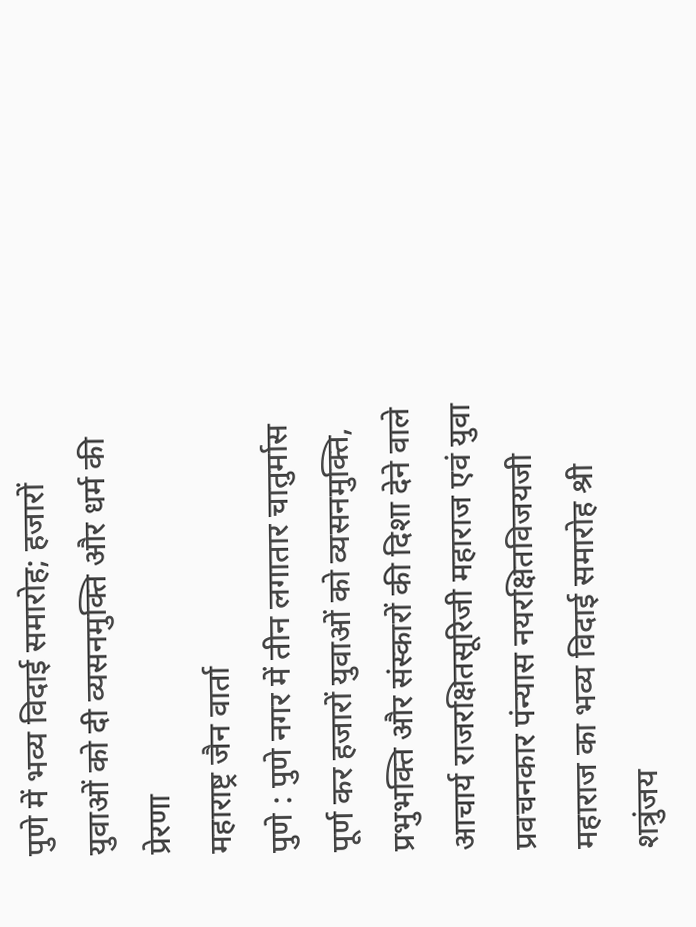पुणे में भव्य विदाई समारोह; हजारों युवाओं को दी व्यसनमुक्ति और धर्म की प्रेरणा
महाराष्ट्र जैन वार्ता
पुणे : पुणे नगर में तीन लगातार चातुर्मास पूर्ण कर हजारों युवाओं को व्यसनमुक्ति, प्रभुभक्ति और संस्कारों की दिशा देने वाले आचार्य राजरक्षितसूरिजी महाराज एवं युवा प्रवचनकार पंन्यास नयरक्षितविजयजी महाराज का भव्य विदाई समारोह श्री शत्रुंजय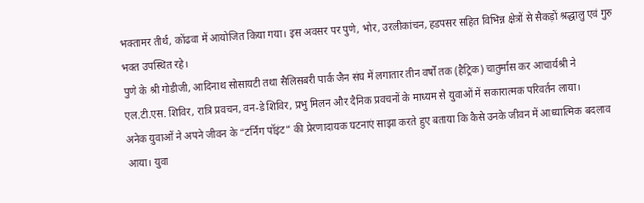भक्तामर तीर्थ, कोंढवा में आयोजित किया गया। इस अवसर पर पुणे, भोर, उरलीकांचन, हडपसर सहित विभिन्न क्षेत्रों से सैकड़ों श्रद्धालु एवं गुरु भक्त उपस्थित रहे।
पुणे के श्री गोडीजी, आदिनाथ सोसायटी तथा सैलिसबरी पार्क जैन संघ में लगातार तीन वर्षों तक (हैट्रिक) चातुर्मास कर आचार्यश्री ने एल.टी.एस. शिविर, रात्रि प्रवचन, वन-डे शिविर, प्रभु मिलन और दैनिक प्रवचनों के माध्यम से युवाओं में सकारात्मक परिवर्तन लाया।
अनेक युवाओं ने अपने जीवन के “टर्निंग पॉइंट” की प्रेरणादायक घटनाएं साझा करते हुए बताया कि कैसे उनके जीवन में आध्यात्मिक बदलाव आया। युवा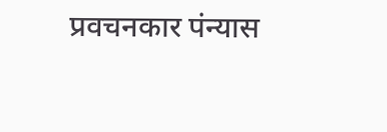प्रवचनकार पंन्यास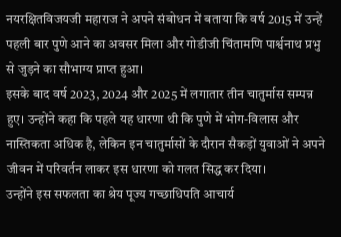नयरक्षितविजयजी महाराज ने अपने संबोधन में बताया कि वर्ष 2015 में उन्हें पहली बार पुणे आने का अवसर मिला और गोडीजी चिंतामणि पार्श्वनाथ प्रभु से जुड़ने का सौभाग्य प्राप्त हुआ।
इसके बाद वर्ष 2023, 2024 और 2025 में लगातार तीन चातुर्मास सम्पन्न हुए। उन्होंने कहा कि पहले यह धारणा थी कि पुणे में भोग-विलास और नास्तिकता अधिक है, लेकिन इन चातुर्मासों के दौरान सैकड़ों युवाओं ने अपने जीवन में परिवर्तन लाकर इस धारणा को गलत सिद्ध कर दिया।
उन्होंने इस सफलता का श्रेय पूज्य गच्छाधिपति आचार्य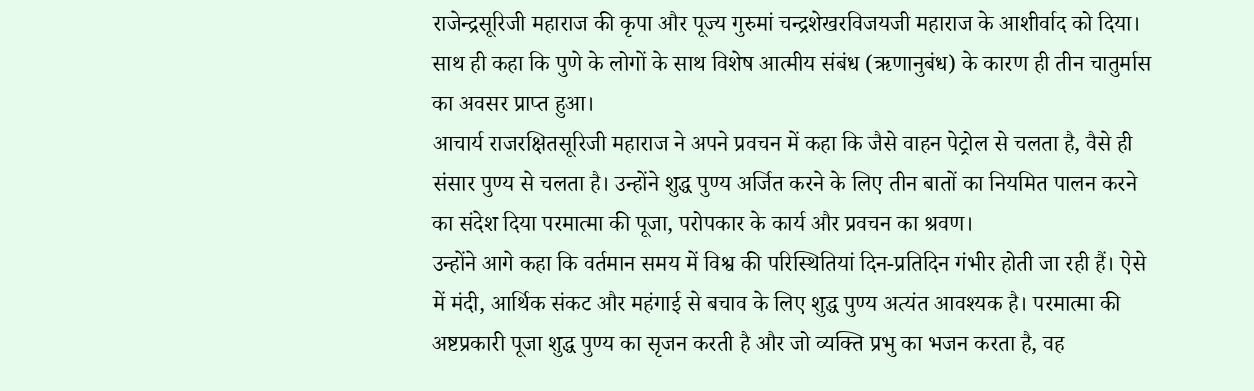राजेन्द्रसूरिजी महाराज की कृपा और पूज्य गुरुमां चन्द्रशेखरविजयजी महाराज के आशीर्वाद को दिया। साथ ही कहा कि पुणे के लोगों के साथ विशेष आत्मीय संबंध (ऋणानुबंध) के कारण ही तीन चातुर्मास का अवसर प्राप्त हुआ।
आचार्य राजरक्षितसूरिजी महाराज ने अपने प्रवचन में कहा कि जैसे वाहन पेट्रोल से चलता है, वैसे ही संसार पुण्य से चलता है। उन्होंने शुद्ध पुण्य अर्जित करने के लिए तीन बातों का नियमित पालन करने का संदेश दिया परमात्मा की पूजा, परोपकार के कार्य और प्रवचन का श्रवण।
उन्होंने आगे कहा कि वर्तमान समय में विश्व की परिस्थितियां दिन-प्रतिदिन गंभीर होती जा रही हैं। ऐसे में मंदी, आर्थिक संकट और महंगाई से बचाव के लिए शुद्ध पुण्य अत्यंत आवश्यक है। परमात्मा की अष्टप्रकारी पूजा शुद्ध पुण्य का सृजन करती है और जो व्यक्ति प्रभु का भजन करता है, वह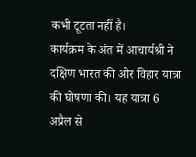कभी टूटता नहीं है।
कार्यक्रम के अंत में आचार्यश्री ने दक्षिण भारत की ओर विहार यात्रा की घोषणा की। यह यात्रा 6 अप्रैल से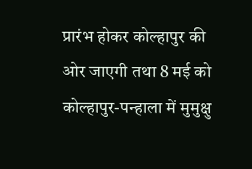प्रारंभ होकर कोल्हापुर की ओर जाएगी तथा 8 मई को कोल्हापुर-पन्हाला में मुमुक्षु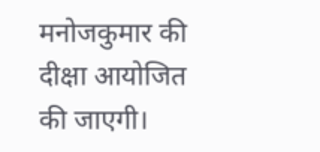मनोजकुमार की दीक्षा आयोजित की जाएगी।